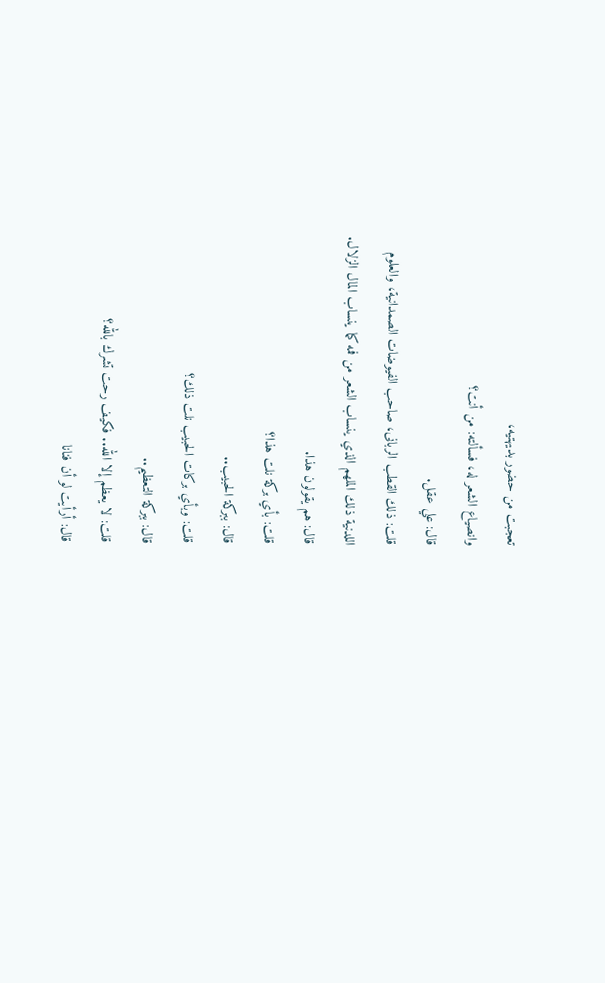تعجبت من حضور بديهتيه،
وانصياع الشعر له، فسألته: من أنت؟
قال: علي عقل.
قلت: ذلك القطب الربانى، صاحب الفيوضات الصمدانية، والعلوم
اللدنية ذلك الملهم الذي ينساب الشعر من فمه كما ينساب المال الزلال.
قال: هم يقولون هذا.
قلت: بأي بركة نلت هذا؟
قال: ببركة الحبيب..
قلت: وبأي بركات الحبيب نلت ذلك؟
قال: ببركة التعظيم..
قلت: لا يعظم إلا الله.. فكيف رحت تشرك بالله؟
قال: أرأيت لو أن فنانا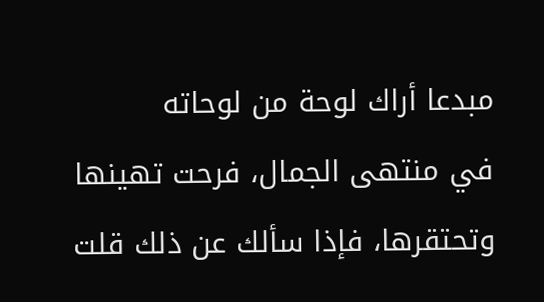مبدعا أراك لوحة من لوحاته
في منتهى الجمال، فرحت تهينها وتحتقرها، فإذا سألك عن ذلك قلت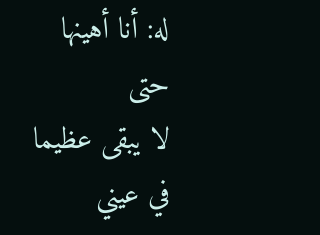له: أنا أهينها حتى
لا يبقى عظيما في عيني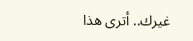غيرك.. أترى هذا